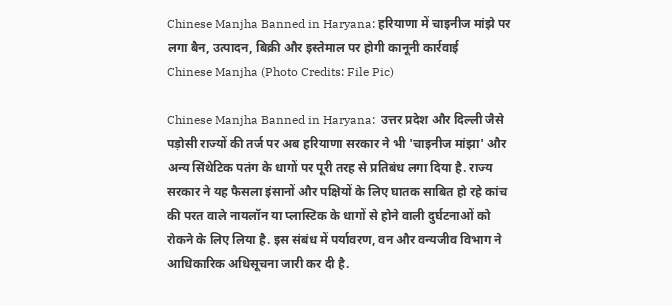Chinese Manjha Banned in Haryana: हरियाणा में चाइनीज मांझे पर लगा बैन, उत्पादन, बिक्री और इस्तेमाल पर होगी कानूनी कार्रवाई
Chinese Manjha (Photo Credits: File Pic)

Chinese Manjha Banned in Haryana:  उत्तर प्रदेश और दिल्ली जैसे पड़ोसी राज्यों की तर्ज पर अब हरियाणा सरकार ने भी 'चाइनीज मांझा' और अन्य सिंथेटिक पतंग के धागों पर पूरी तरह से प्रतिबंध लगा दिया है. राज्य सरकार ने यह फैसला इंसानों और पक्षियों के लिए घातक साबित हो रहे कांच की परत वाले नायलॉन या प्लास्टिक के धागों से होने वाली दुर्घटनाओं को रोकने के लिए लिया है. इस संबंध में पर्यावरण, वन और वन्यजीव विभाग ने आधिकारिक अधिसूचना जारी कर दी है.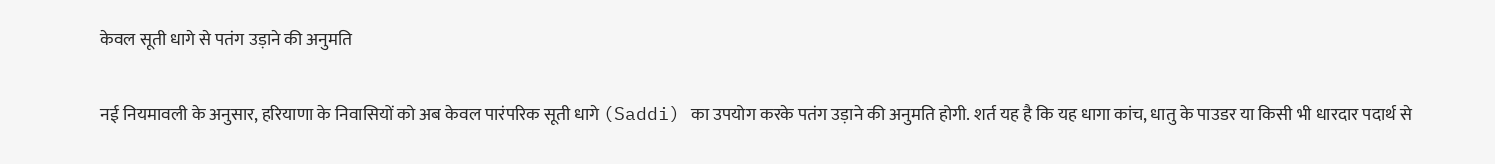केवल सूती धागे से पतंग उड़ाने की अनुमति

नई नियमावली के अनुसार, हरियाणा के निवासियों को अब केवल पारंपरिक सूती धागे (Saddi) का उपयोग करके पतंग उड़ाने की अनुमति होगी. शर्त यह है कि यह धागा कांच, धातु के पाउडर या किसी भी धारदार पदार्थ से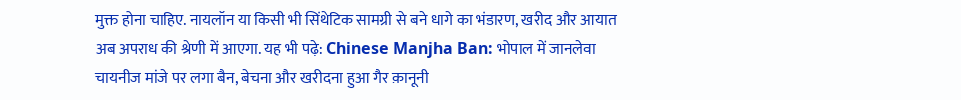मुक्त होना चाहिए. नायलॉन या किसी भी सिंथेटिक सामग्री से बने धागे का भंडारण, खरीद और आयात अब अपराध की श्रेणी में आएगा. यह भी पढ़े: Chinese Manjha Ban: भोपाल में जानलेवा चायनीज मांजे पर लगा बैन, बेचना और खरीदना हुआ गैर क़ानूनी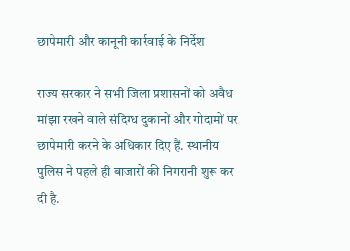छापेमारी और कानूनी कार्रवाई के निर्देश

राज्य सरकार ने सभी जिला प्रशासनों को अवैध मांझा रखने वाले संदिग्ध दुकानों और गोदामों पर छापेमारी करने के अधिकार दिए हैं. स्थानीय पुलिस ने पहले ही बाजारों की निगरानी शुरू कर दी है.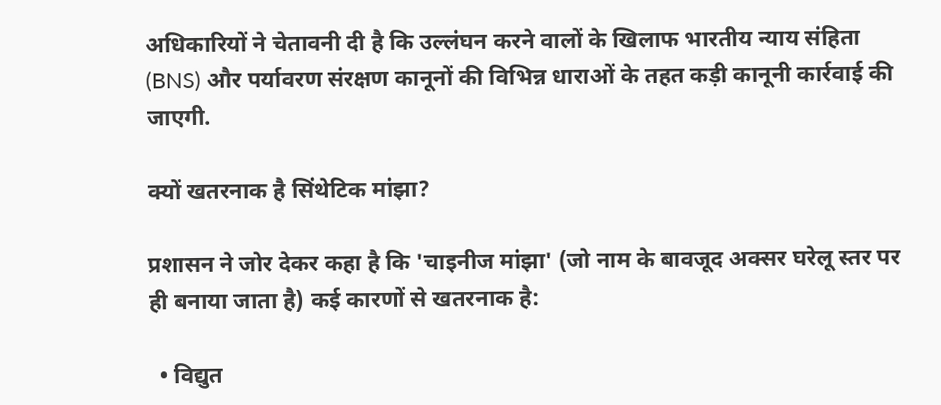अधिकारियों ने चेतावनी दी है कि उल्लंघन करने वालों के खिलाफ भारतीय न्याय संहिता (BNS) और पर्यावरण संरक्षण कानूनों की विभिन्न धाराओं के तहत कड़ी कानूनी कार्रवाई की जाएगी.

क्यों खतरनाक है सिंथेटिक मांझा?

प्रशासन ने जोर देकर कहा है कि 'चाइनीज मांझा' (जो नाम के बावजूद अक्सर घरेलू स्तर पर ही बनाया जाता है) कई कारणों से खतरनाक है:

  • विद्युत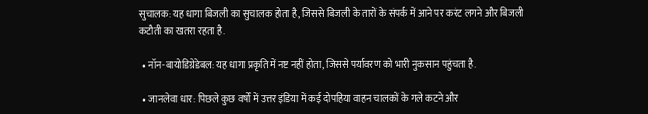सुचालक: यह धागा बिजली का सुचालक होता है, जिससे बिजली के तारों के संपर्क में आने पर करंट लगने और बिजली कटौती का खतरा रहता है.

  • नॉन-बायोडिग्रेडेबल: यह धागा प्रकृति में नष्ट नहीं होता, जिससे पर्यावरण को भारी नुकसान पहुंचता है.

  • जानलेवा धार: पिछले कुछ वर्षों में उत्तर इंडिया में कई दोपहिया वाहन चालकों के गले कटने और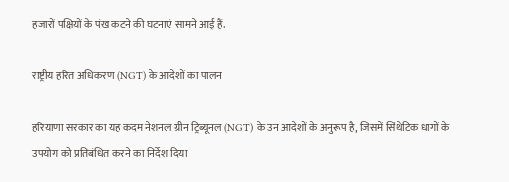हजारों पक्षियों के पंख कटने की घटनाएं सामने आई हैं.

राष्ट्रीय हरित अधिकरण (NGT) के आदेशों का पालन

हरियाणा सरकार का यह कदम नेशनल ग्रीन ट्रिब्यूनल (NGT) के उन आदेशों के अनुरूप है, जिसमें सिंथेटिक धागों के उपयोग को प्रतिबंधित करने का निर्देश दिया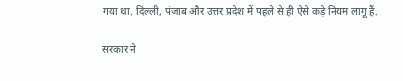गया था. दिल्ली, पंजाब और उत्तर प्रदेश में पहले से ही ऐसे कड़े नियम लागू हैं.

सरकार ने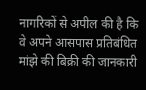नागरिकों से अपील की है कि वे अपने आसपास प्रतिबंधित मांझे की बिक्री की जानकारी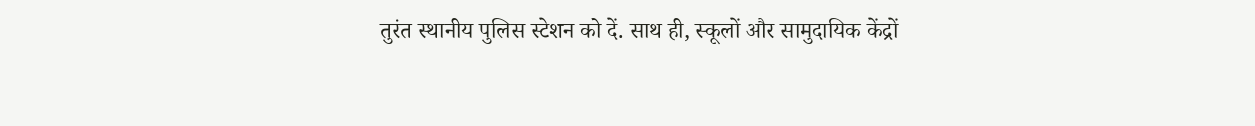तुरंत स्थानीय पुलिस स्टेशन को दें. साथ ही, स्कूलों और सामुदायिक केंद्रों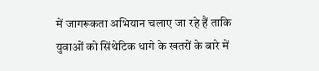में जागरूकता अभियान चलाए जा रहे हैं ताकि युवाओं को सिंथेटिक धागे के खतरों के बारे में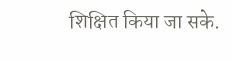शिक्षित किया जा सके.